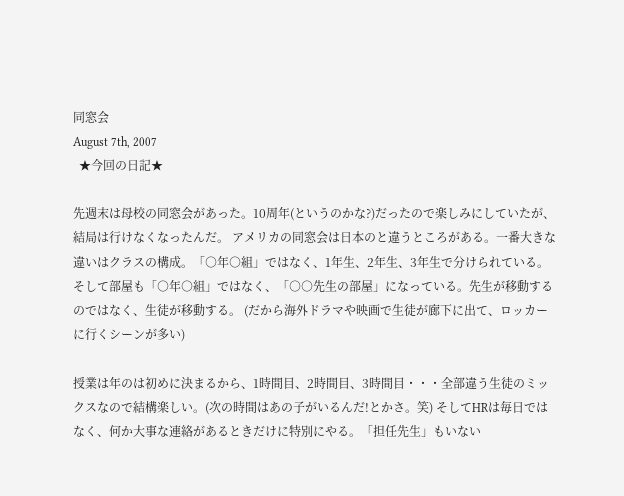同窓会
August 7th, 2007
  ★今回の日記★

先週末は母校の同窓会があった。10周年(というのかな?)だったので楽しみにしていたが、結局は行けなくなったんだ。 アメリカの同窓会は日本のと違うところがある。一番大きな違いはクラスの構成。「○年○組」ではなく、1年生、2年生、3年生で分けられている。 そして部屋も「○年○組」ではなく、「○○先生の部屋」になっている。先生が移動するのではなく、生徒が移動する。 (だから海外ドラマや映画で生徒が廊下に出て、ロッカーに行くシーンが多い)

授業は年のは初めに決まるから、1時間目、2時間目、3時間目・・・全部違う生徒のミックスなので結構楽しい。(次の時間はあの子がいるんだ!とかさ。笑) そしてHRは毎日ではなく、何か大事な連絡があるときだけに特別にやる。「担任先生」もいない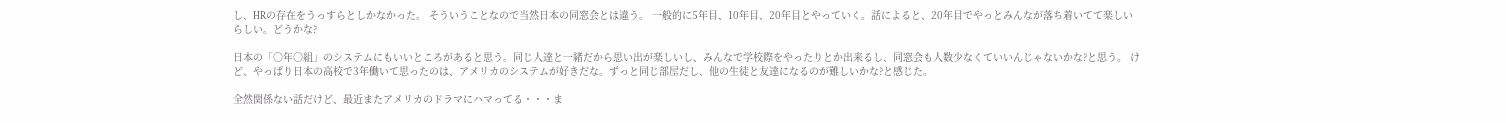し、HRの存在をうっすらとしかなかった。 そういうことなので当然日本の同窓会とは違う。 一般的に5年目、10年目、20年目とやっていく。話によると、20年目でやっとみんなが落ち着いてて楽しいらしい。どうかな?

日本の「○年○組」のシステムにもいいところがあると思う。同じ人達と一緒だから思い出が楽しいし、みんなで学校際をやったりとか出来るし、同窓会も人数少なくていいんじゃないかな?と思う。 けど、やっぱり日本の高校で3年働いて思ったのは、アメリカのシステムが好きだな。ずっと同じ部屋だし、他の生徒と友達になるのが難しいかな?と感じた。

全然関係ない話だけど、最近またアメリカのドラマにハマってる・・・ま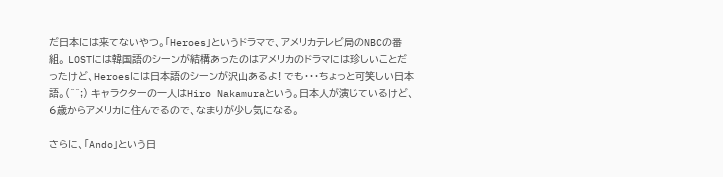だ日本には来てないやつ。「Heroes」というドラマで、アメリカテレビ局のNBCの番組。 LOSTには韓国語のシーンが結構あったのはアメリカのドラマには珍しいことだったけど、Heroesには日本語のシーンが沢山あるよ! でも・・・ちょっと可笑しい日本語。(^^;) キャラクターの一人はHiro Nakamuraという。日本人が演じているけど、6歳からアメリカに住んでるので、なまりが少し気になる。

さらに、「Ando」という日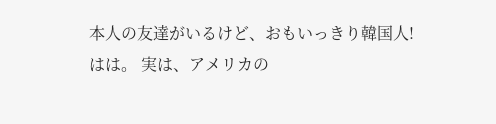本人の友達がいるけど、おもいっきり韓国人!はは。 実は、アメリカの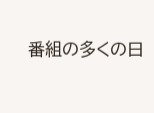番組の多くの日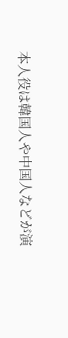本人役は韓国人や中国人などが演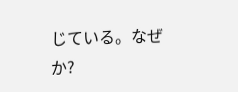じている。なぜか?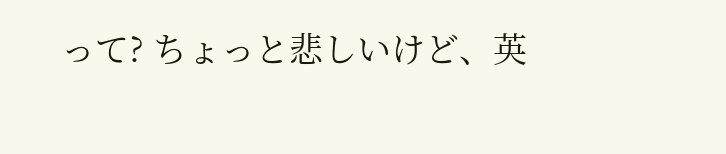って? ちょっと悲しいけど、英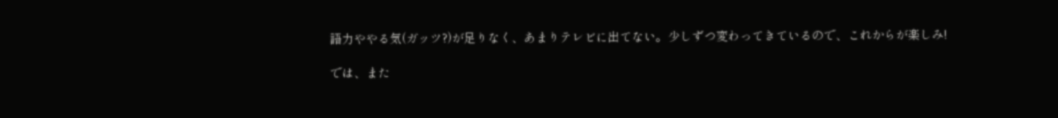語力ややる気(ガッツ?)が足りなく、あまりテレビに出てない。少しずつ変わってきているので、これからが楽しみ!

では、また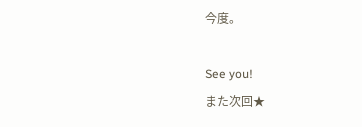今度。

See you!
また次回★